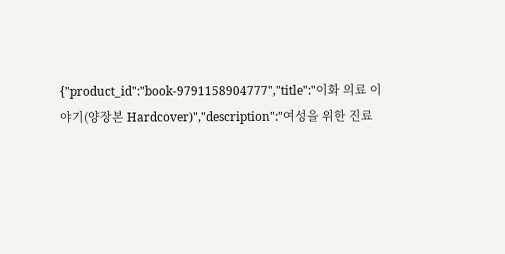{"product_id":"book-9791158904777","title":"이화 의료 이야기(양장본 Hardcover)","description":"여성을 위한 진료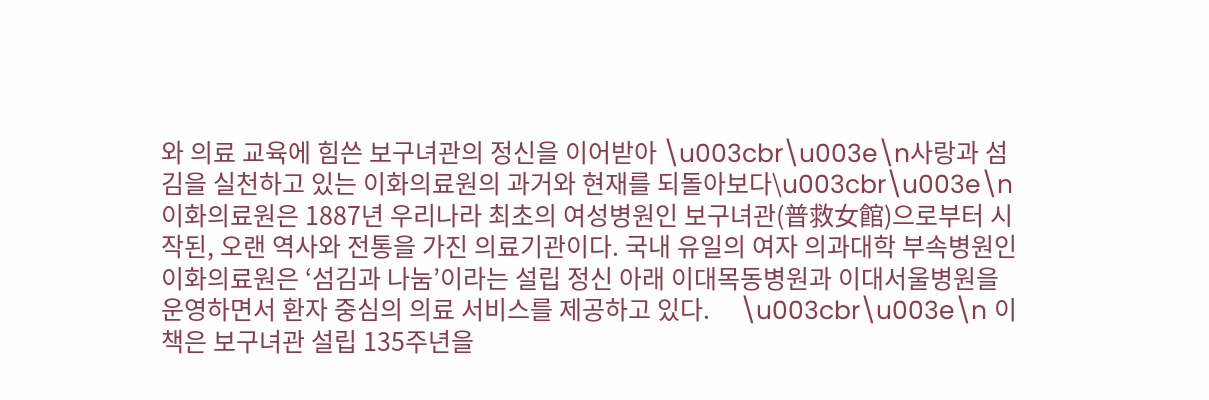와 의료 교육에 힘쓴 보구녀관의 정신을 이어받아 \u003cbr\u003e\n사랑과 섬김을 실천하고 있는 이화의료원의 과거와 현재를 되돌아보다\u003cbr\u003e\n이화의료원은 1887년 우리나라 최초의 여성병원인 보구녀관(普救女館)으로부터 시작된, 오랜 역사와 전통을 가진 의료기관이다. 국내 유일의 여자 의과대학 부속병원인 이화의료원은 ‘섬김과 나눔’이라는 설립 정신 아래 이대목동병원과 이대서울병원을 운영하면서 환자 중심의 의료 서비스를 제공하고 있다.     \u003cbr\u003e\n 이 책은 보구녀관 설립 135주년을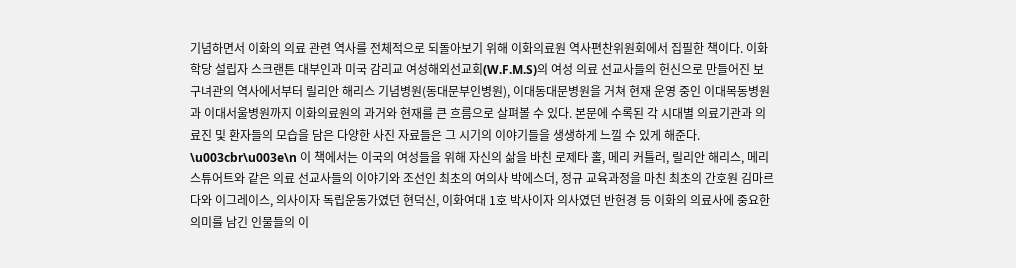기념하면서 이화의 의료 관련 역사를 전체적으로 되돌아보기 위해 이화의료원 역사편찬위원회에서 집필한 책이다. 이화학당 설립자 스크랜튼 대부인과 미국 감리교 여성해외선교회(W.F.M.S)의 여성 의료 선교사들의 헌신으로 만들어진 보구녀관의 역사에서부터 릴리안 해리스 기념병원(동대문부인병원), 이대동대문병원을 거쳐 현재 운영 중인 이대목동병원과 이대서울병원까지 이화의료원의 과거와 현재를 큰 흐름으로 살펴볼 수 있다. 본문에 수록된 각 시대별 의료기관과 의료진 및 환자들의 모습을 담은 다양한 사진 자료들은 그 시기의 이야기들을 생생하게 느낄 수 있게 해준다.    \u003cbr\u003e\n 이 책에서는 이국의 여성들을 위해 자신의 삶을 바친 로제타 홀, 메리 커틀러, 릴리안 해리스, 메리 스튜어트와 같은 의료 선교사들의 이야기와 조선인 최초의 여의사 박에스더, 정규 교육과정을 마친 최초의 간호원 김마르다와 이그레이스, 의사이자 독립운동가였던 현덕신, 이화여대 1호 박사이자 의사였던 반헌경 등 이화의 의료사에 중요한 의미를 남긴 인물들의 이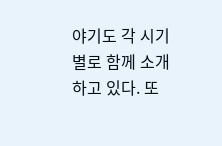야기도 각 시기별로 함께 소개하고 있다. 또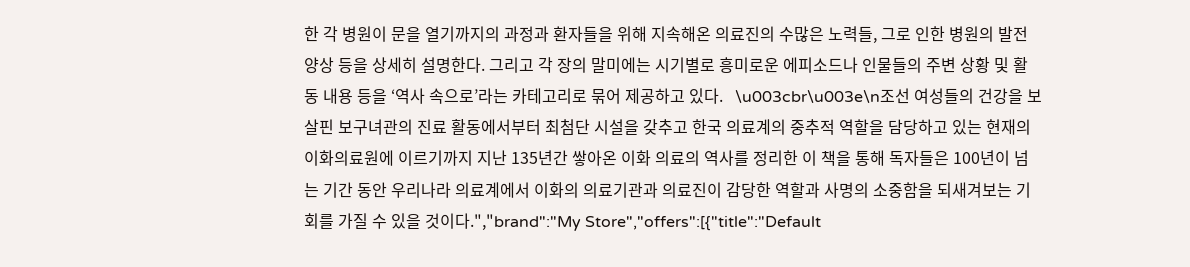한 각 병원이 문을 열기까지의 과정과 환자들을 위해 지속해온 의료진의 수많은 노력들, 그로 인한 병원의 발전 양상 등을 상세히 설명한다. 그리고 각 장의 말미에는 시기별로 흥미로운 에피소드나 인물들의 주변 상황 및 활동 내용 등을 ‘역사 속으로’라는 카테고리로 묶어 제공하고 있다.   \u003cbr\u003e\n조선 여성들의 건강을 보살핀 보구녀관의 진료 활동에서부터 최첨단 시설을 갖추고 한국 의료계의 중추적 역할을 담당하고 있는 현재의 이화의료원에 이르기까지 지난 135년간 쌓아온 이화 의료의 역사를 정리한 이 책을 통해 독자들은 100년이 넘는 기간 동안 우리나라 의료계에서 이화의 의료기관과 의료진이 감당한 역할과 사명의 소중함을 되새겨보는 기회를 가질 수 있을 것이다.","brand":"My Store","offers":[{"title":"Default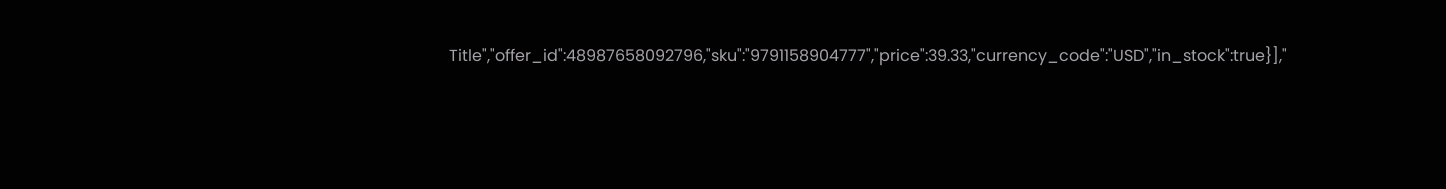Title","offer_id":48987658092796,"sku":"9791158904777","price":39.33,"currency_code":"USD","in_stock":true}],"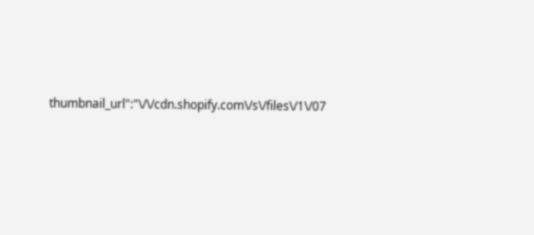thumbnail_url":"\/\/cdn.shopify.com\/s\/files\/1\/07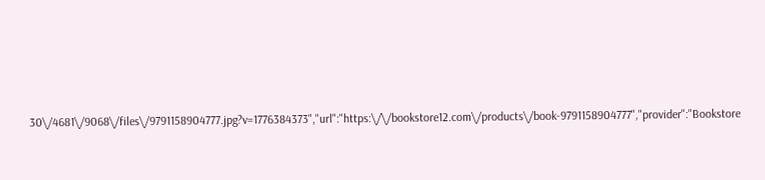30\/4681\/9068\/files\/9791158904777.jpg?v=1776384373","url":"https:\/\/bookstore12.com\/products\/book-9791158904777","provider":"Bookstore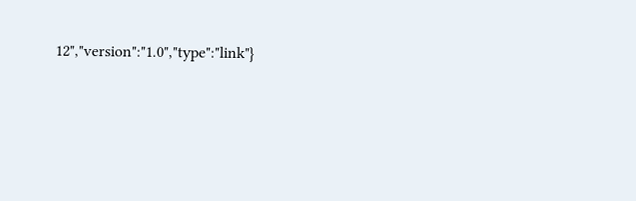12","version":"1.0","type":"link"}